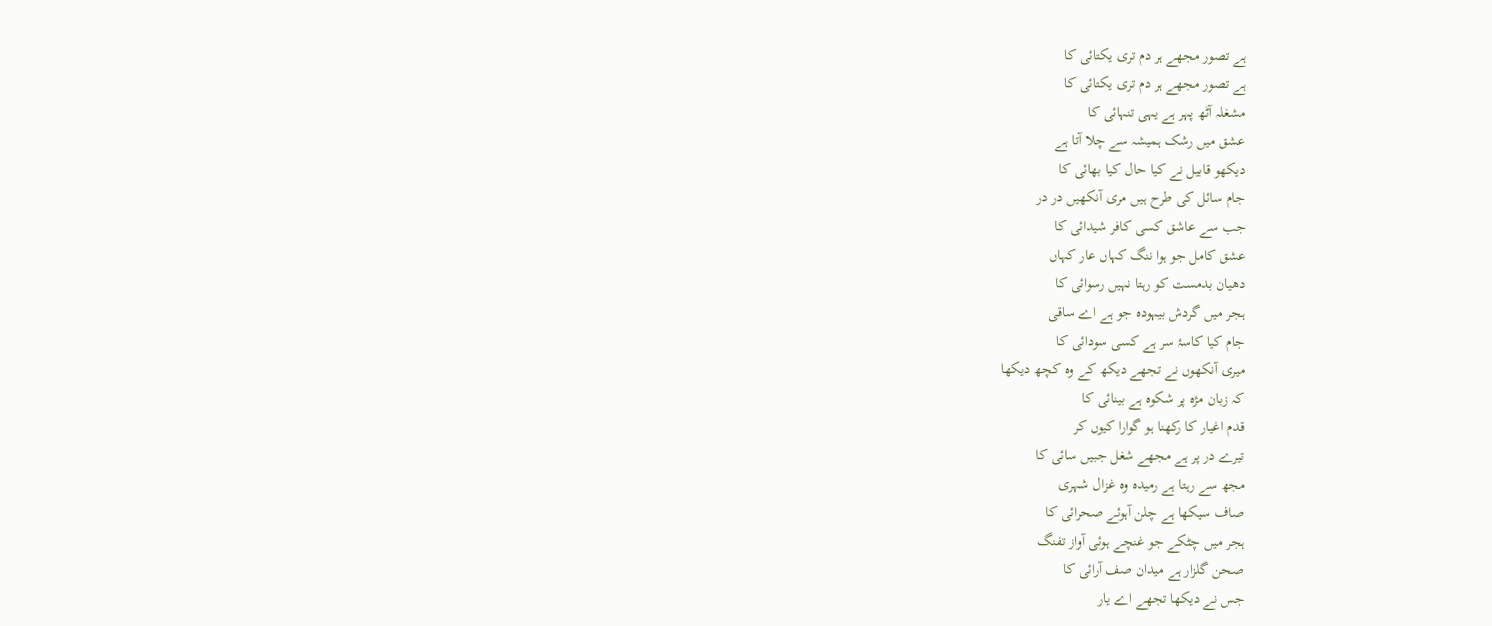ہے تصور مجھے ہر دم تری یکتائی کا
ہے تصور مجھے ہر دم تری یکتائی کا
مشغلہ آٹھ پہر ہے یہی تنہائی کا
عشق میں رشک ہمیشہ سے چلا آتا ہے
دیکھو قابیل نے کیا حال کیا بھائی کا
جام سائل کی طرح ہیں مری آنکھیں در در
جب سے عاشق کسی کافر شیدائی کا
عشق کامل جو ہوا ننگ کہاں عار کہاں
دھیان بدمست کو رہتا نہیں رسوائی کا
ہجر میں گردش بیہودہ جو ہے اے ساقی
جام کیا کاسۂ سر ہے کسی سودائی کا
میری آنکھوں نے تجھے دیکھ کے وہ کچھ دیکھا
کہ زبان مژہ پر شکوہ ہے بینائی کا
قدم اغیار کا رکھنا ہو گوارا کیوں کر
تیرے در پر ہے مجھے شغل جبیں سائی کا
مجھ سے رہتا ہے رمیدہ وہ غزال شہری
صاف سیکھا ہے چلن آہوئے صحرائی کا
ہجر میں چٹکے جو غنچے ہوئی آواز تفنگ
صحن گلزار ہے میدان صف آرائی کا
جس نے دیکھا تجھے اے یار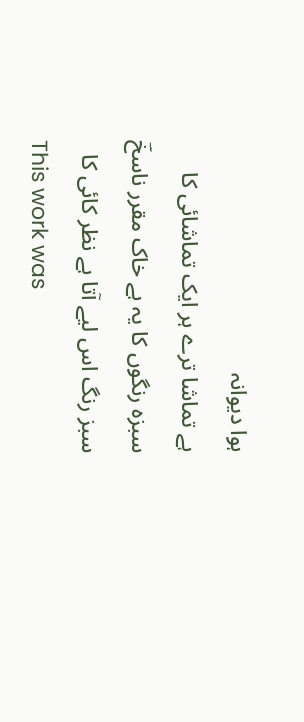ہوا دیوانہ
ہے تماشا ترے ہر ایک تماشائی کا
سبزہ رنگوں کا یہ ہے خاک مقرر ناسخؔ
سبز رنگ اس لیے آتا ہے نظر کائی کا
This work was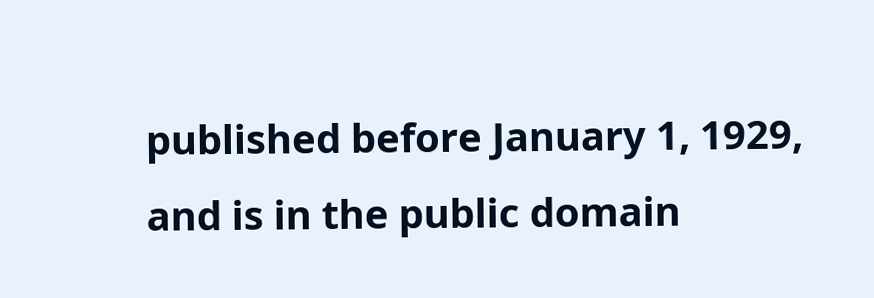published before January 1, 1929, and is in the public domain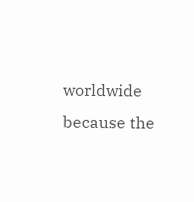worldwide because the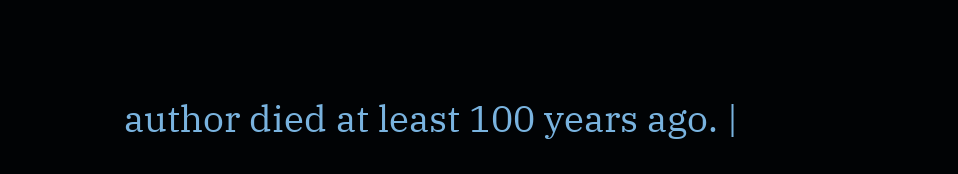author died at least 100 years ago. |